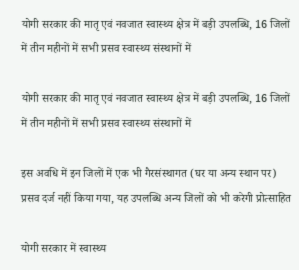योगी सरकार की मातृ एवं नवजात स्वास्थ्य क्षेत्र में बड़ी उपलब्धि, 16 जिलों में तीन महीनों में सभी प्रसव स्वास्थ्य संस्थानों में

योगी सरकार की मातृ एवं नवजात स्वास्थ्य क्षेत्र में बड़ी उपलब्धि, 16 जिलों में तीन महीनों में सभी प्रसव स्वास्थ्य संस्थानों में

इस अवधि में इन जिलों में एक भी गैरसंस्थागत (घर या अन्य स्थान पर) प्रसव दर्ज नहीं किया गया, यह उपलब्धि अन्य जिलों को भी करेगी प्रोत्साहित

योगी सरकार में स्वास्थ्य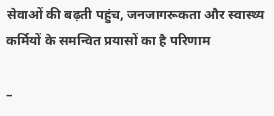सेवाओं की बढ़ती पहुंच, जनजागरूकता और स्वास्थ्य कर्मियों के समन्वित प्रयासों का है परिणाम

–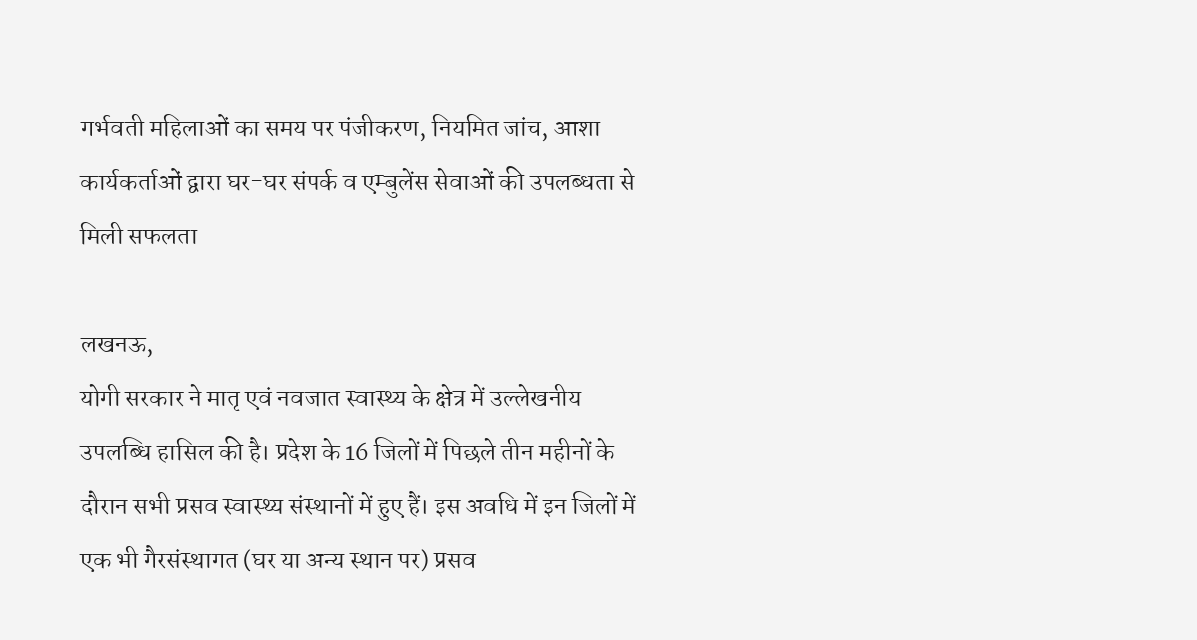गर्भवती महिलाओं का समय पर पंजीकरण, नियमित जांच, आशा कार्यकर्ताओं द्वारा घर-घर संपर्क व एम्बुलेंस सेवाओं की उपलब्धता से मिली सफलता

लखनऊ,
योगी सरकार ने मातृ एवं नवजात स्वास्थ्य के क्षेत्र में उल्लेखनीय उपलब्धि हासिल की है। प्रदेश के 16 जिलों में पिछले तीन महीनों के दौरान सभी प्रसव स्वास्थ्य संस्थानों में हुए हैं। इस अवधि में इन जिलों में एक भी गैरसंस्थागत (घर या अन्य स्थान पर) प्रसव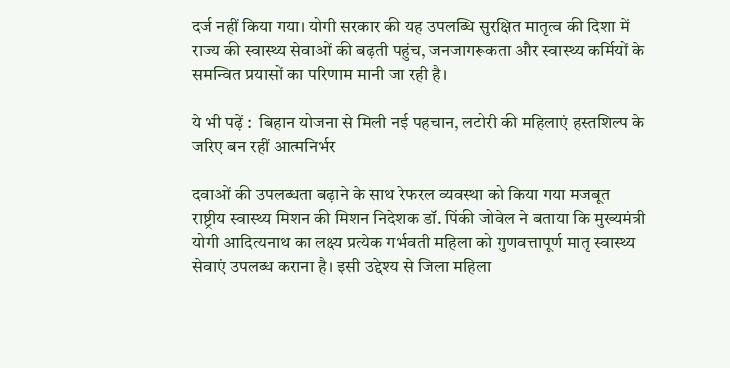दर्ज नहीं किया गया। योगी सरकार की यह उपलब्धि सुरक्षित मातृत्व की दिशा में राज्य की स्वास्थ्य सेवाओं की बढ़ती पहुंच, जनजागरूकता और स्वास्थ्य कर्मियों के समन्वित प्रयासों का परिणाम मानी जा रही है।

ये भी पढ़ें :  बिहान योजना से मिली नई पहचान, लटोरी की महिलाएं हस्तशिल्प के जरिए बन रहीं आत्मनिर्भर

दवाओं की उपलब्धता बढ़ाने के साथ रेफरल व्यवस्था को किया गया मजबूत
राष्ट्रीय स्वास्थ्य मिशन की मिशन निदेशक डॉ. पिंकी जोवेल ने बताया कि मुख्यमंत्री योगी आदित्यनाथ का लक्ष्य प्रत्येक गर्भवती महिला को गुणवत्तापूर्ण मातृ स्वास्थ्य सेवाएं उपलब्ध कराना है। इसी उद्देश्य से जिला महिला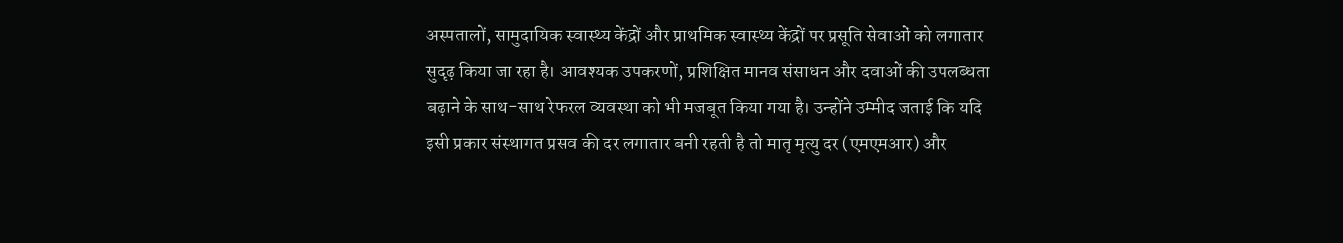अस्पतालों, सामुदायिक स्वास्थ्य केंद्रों और प्राथमिक स्वास्थ्य केंद्रों पर प्रसूति सेवाओं को लगातार सुदृढ़ किया जा रहा है। आवश्यक उपकरणों, प्रशिक्षित मानव संसाधन और दवाओं की उपलब्धता बढ़ाने के साथ-साथ रेफरल व्यवस्था को भी मजबूत किया गया है। उन्होंने उम्मीद जताई कि यदि इसी प्रकार संस्थागत प्रसव की दर लगातार बनी रहती है तो मातृ मृत्यु दर (एमएमआर) और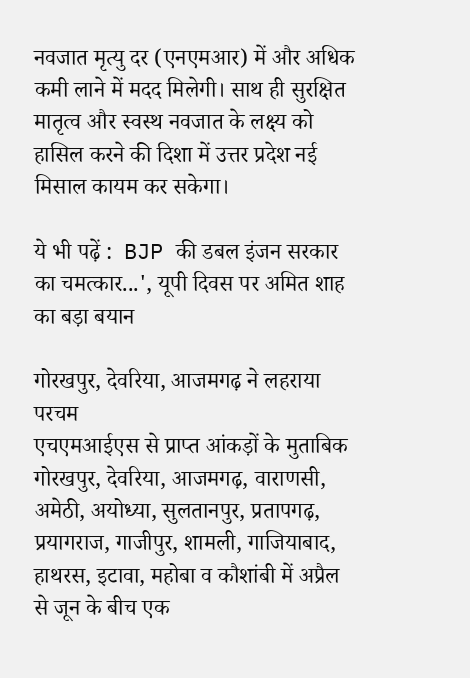नवजात मृत्यु दर (एनएमआर) में और अधिक कमी लाने में मदद मिलेगी। साथ ही सुरक्षित मातृत्व और स्वस्थ नवजात के लक्ष्य को हासिल करने की दिशा में उत्तर प्रदेश नई मिसाल कायम कर सकेगा।

ये भी पढ़ें :  BJP की डबल इंजन सरकार का चमत्कार...', यूपी दिवस पर अमित शाह का बड़ा बयान

गोरखपुर, देवरिया, आजमगढ़ ने लहराया परचम
एचएमआईएस से प्राप्त आंकड़ों के मुताबिक गोरखपुर, देवरिया, आजमगढ़, वाराणसी, अमेठी, अयोध्या, सुलतानपुर, प्रतापगढ़, प्रयागराज, गाजीपुर, शामली, गाजियाबाद, हाथरस, इटावा, महोबा व कौशांबी में अप्रैल से जून के बीच एक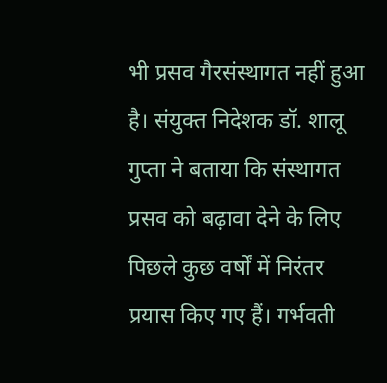भी प्रसव गैरसंस्थागत नहीं हुआ है। संयुक्त निदेशक डॉ. शालू गुप्ता ने बताया कि संस्थागत प्रसव को बढ़ावा देने के लिए पिछले कुछ वर्षों में निरंतर प्रयास किए गए हैं। गर्भवती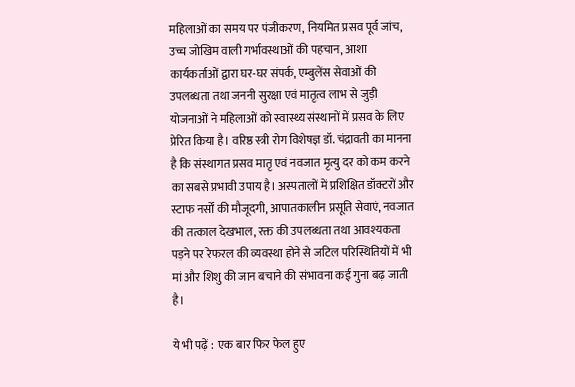महिलाओं का समय पर पंजीकरण, नियमित प्रसव पूर्व जांच, उच्च जोखिम वाली गर्भावस्थाओं की पहचान, आशा कार्यकर्ताओं द्वारा घर-घर संपर्क, एम्बुलेंस सेवाओं की उपलब्धता तथा जननी सुरक्षा एवं मातृत्व लाभ से जुड़ी योजनाओं ने महिलाओं को स्वास्थ्य संस्थानों में प्रसव के लिए प्रेरित किया है। वरिष्ठ स्त्री रोग विशेषज्ञ डॉ. चंद्रावती का मानना है कि संस्थागत प्रसव मातृ एवं नवजात मृत्यु दर को कम करने का सबसे प्रभावी उपाय है। अस्पतालों में प्रशिक्षित डॉक्टरों और स्टाफ नर्सों की मौजूदगी, आपातकालीन प्रसूति सेवाएं, नवजात की तत्काल देखभाल, रक्त की उपलब्धता तथा आवश्यकता पड़ने पर रेफरल की व्यवस्था होने से जटिल परिस्थितियों में भी मां और शिशु की जान बचाने की संभावना कई गुना बढ़ जाती है।

ये भी पढ़ें :  एक बार फिर फेल हुए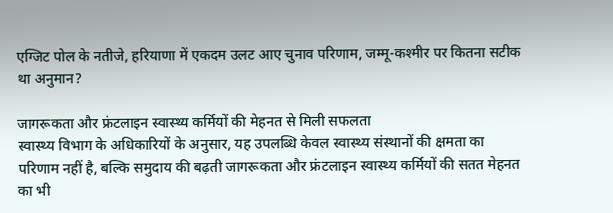एग्जिट पोल के नतीजे, हरियाणा में एकदम उलट आए चुनाव परिणाम, जम्मू-कश्मीर पर कितना सटीक था अनुमान?

जागरूकता और फ्रंटलाइन स्वास्थ्य कर्मियों की मेहनत से मिली सफलता
स्वास्थ्य विभाग के अधिकारियों के अनुसार, यह उपलब्धि केवल स्वास्थ्य संस्थानों की क्षमता का परिणाम नहीं है, बल्कि समुदाय की बढ़ती जागरूकता और फ्रंटलाइन स्वास्थ्य कर्मियों की सतत मेहनत का भी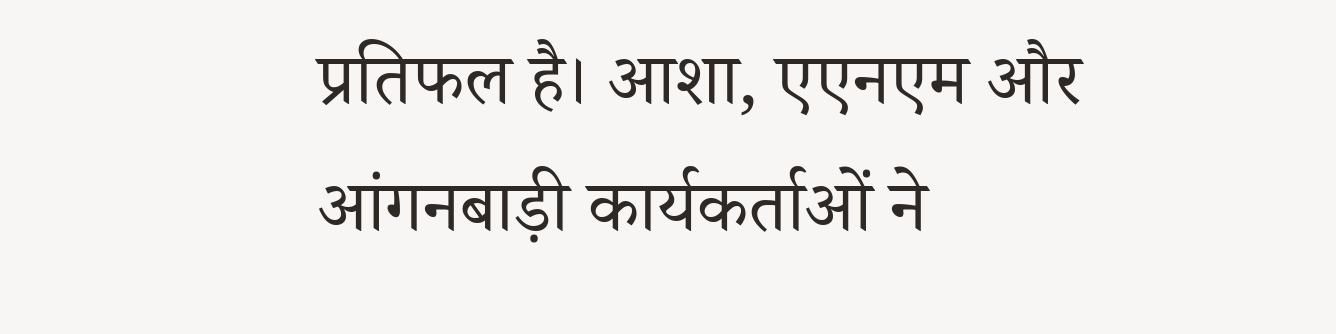प्रतिफल है। आशा, एएनएम और आंगनबाड़ी कार्यकर्ताओं ने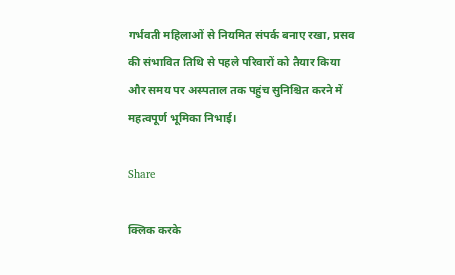गर्भवती महिलाओं से नियमित संपर्क बनाए रखा, प्रसव की संभावित तिथि से पहले परिवारों को तैयार किया और समय पर अस्पताल तक पहुंच सुनिश्चित करने में महत्वपूर्ण भूमिका निभाई।

Share

क्लिक करके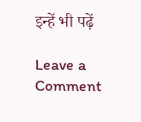इन्हें भी पढ़ें

Leave a Comment